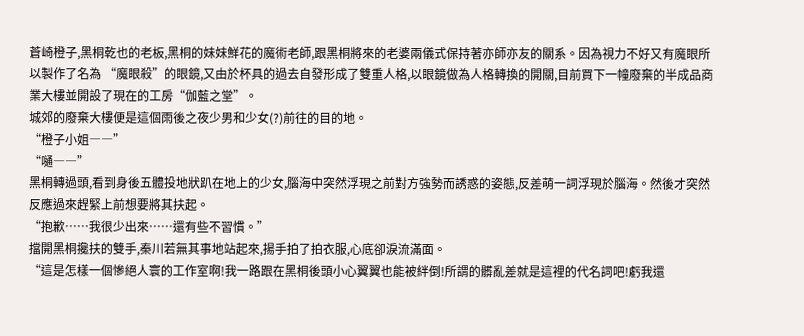蒼崎橙子,黑桐乾也的老板,黑桐的妹妹鮮花的魔術老師,跟黑桐將來的老婆兩儀式保持著亦師亦友的關系。因為視力不好又有魔眼所以製作了名為 “魔眼殺”的眼鏡,又由於杯具的過去自發形成了雙重人格,以眼鏡做為人格轉換的開關,目前買下一幢廢棄的半成品商業大樓並開設了現在的工房“伽藍之堂”。
城郊的廢棄大樓便是這個雨後之夜少男和少女(?)前往的目的地。
“橙子小姐――”
“嗵――”
黑桐轉過頭,看到身後五體投地狀趴在地上的少女,腦海中突然浮現之前對方強勢而誘惑的姿態,反差萌一詞浮現於腦海。然後才突然反應過來趕緊上前想要將其扶起。
“抱歉……我很少出來……還有些不習慣。”
擋開黑桐攙扶的雙手,秦川若無其事地站起來,揚手拍了拍衣服,心底卻淚流滿面。
“這是怎樣一個慘絕人寰的工作室啊!我一路跟在黑桐後頭小心翼翼也能被絆倒!所謂的髒亂差就是這裡的代名詞吧!虧我還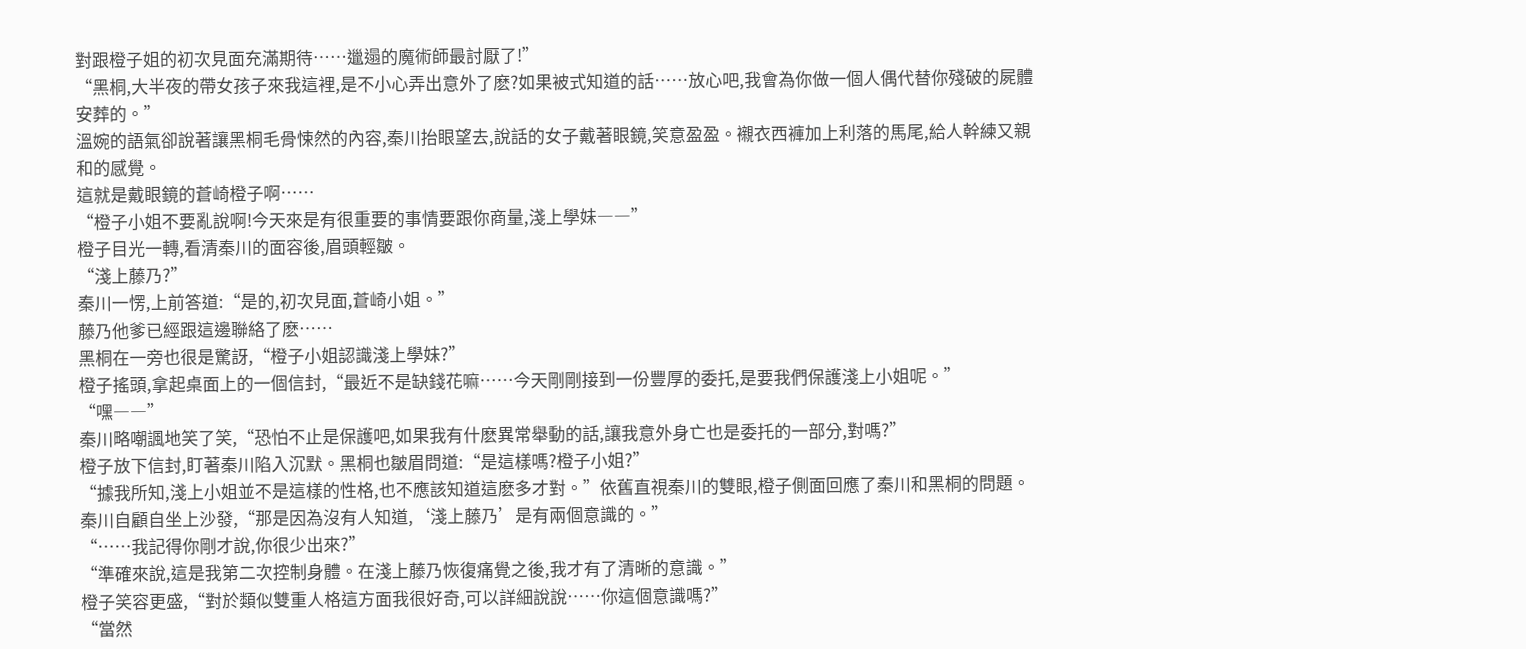對跟橙子姐的初次見面充滿期待……邋遢的魔術師最討厭了!”
“黑桐,大半夜的帶女孩子來我這裡,是不小心弄出意外了麽?如果被式知道的話……放心吧,我會為你做一個人偶代替你殘破的屍體安葬的。”
溫婉的語氣卻說著讓黑桐毛骨悚然的內容,秦川抬眼望去,說話的女子戴著眼鏡,笑意盈盈。襯衣西褲加上利落的馬尾,給人幹練又親和的感覺。
這就是戴眼鏡的蒼崎橙子啊……
“橙子小姐不要亂說啊!今天來是有很重要的事情要跟你商量,淺上學妹――”
橙子目光一轉,看清秦川的面容後,眉頭輕皺。
“淺上藤乃?”
秦川一愣,上前答道:“是的,初次見面,蒼崎小姐。”
藤乃他爹已經跟這邊聯絡了麽……
黑桐在一旁也很是驚訝,“橙子小姐認識淺上學妹?”
橙子搖頭,拿起桌面上的一個信封,“最近不是缺錢花嘛……今天剛剛接到一份豐厚的委托,是要我們保護淺上小姐呢。”
“嘿――”
秦川略嘲諷地笑了笑,“恐怕不止是保護吧,如果我有什麽異常舉動的話,讓我意外身亡也是委托的一部分,對嗎?”
橙子放下信封,盯著秦川陷入沉默。黑桐也皺眉問道:“是這樣嗎?橙子小姐?”
“據我所知,淺上小姐並不是這樣的性格,也不應該知道這麽多才對。”依舊直視秦川的雙眼,橙子側面回應了秦川和黑桐的問題。
秦川自顧自坐上沙發,“那是因為沒有人知道,‘淺上藤乃’是有兩個意識的。”
“……我記得你剛才說,你很少出來?”
“準確來說,這是我第二次控制身體。在淺上藤乃恢復痛覺之後,我才有了清晰的意識。”
橙子笑容更盛,“對於類似雙重人格這方面我很好奇,可以詳細說說……你這個意識嗎?”
“當然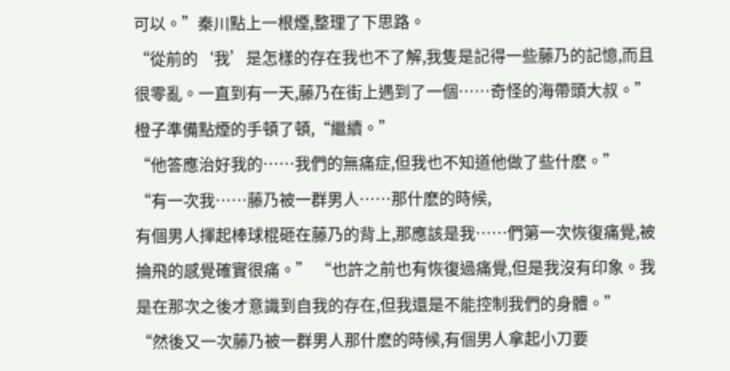可以。”秦川點上一根煙,整理了下思路。
“從前的‘我’是怎樣的存在我也不了解,我隻是記得一些藤乃的記憶,而且很零亂。一直到有一天,藤乃在街上遇到了一個……奇怪的海帶頭大叔。”
橙子準備點煙的手頓了頓,“繼續。”
“他答應治好我的……我們的無痛症,但我也不知道他做了些什麽。”
“有一次我……藤乃被一群男人……那什麽的時候,
有個男人揮起棒球棍砸在藤乃的背上,那應該是我……們第一次恢復痛覺,被掄飛的感覺確實很痛。” “也許之前也有恢復過痛覺,但是我沒有印象。我是在那次之後才意識到自我的存在,但我還是不能控制我們的身體。”
“然後又一次藤乃被一群男人那什麽的時候,有個男人拿起小刀要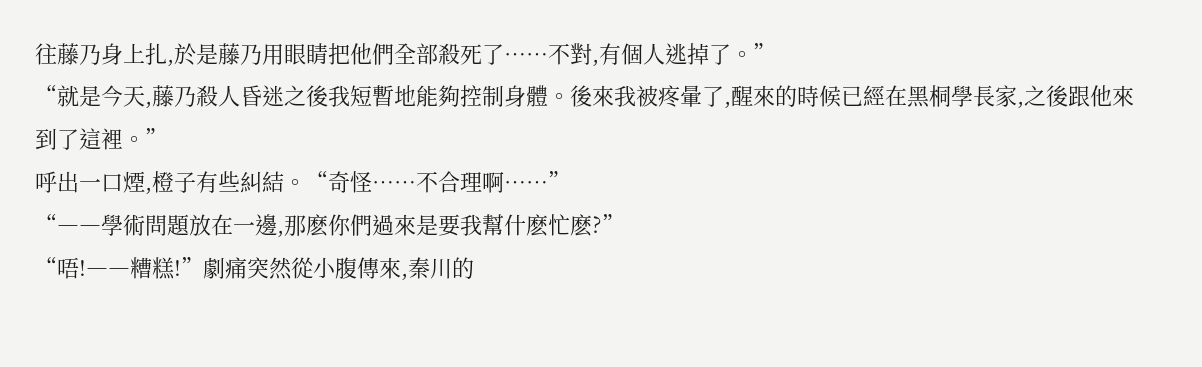往藤乃身上扎,於是藤乃用眼睛把他們全部殺死了……不對,有個人逃掉了。”
“就是今天,藤乃殺人昏迷之後我短暫地能夠控制身體。後來我被疼暈了,醒來的時候已經在黑桐學長家,之後跟他來到了這裡。”
呼出一口煙,橙子有些糾結。“奇怪……不合理啊……”
“――學術問題放在一邊,那麽你們過來是要我幫什麽忙麽?”
“唔!――糟糕!”劇痛突然從小腹傳來,秦川的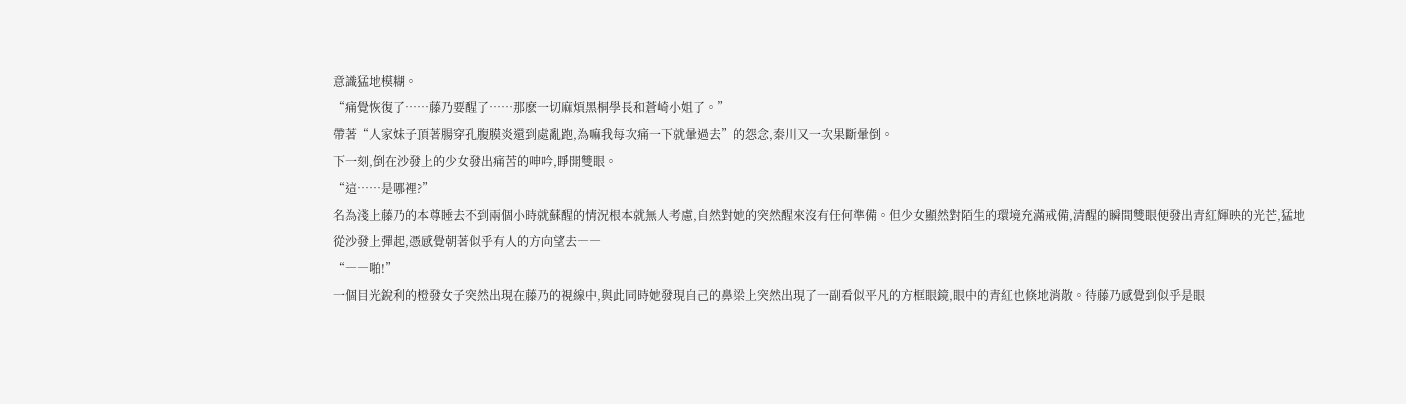意識猛地模糊。
“痛覺恢復了……藤乃要醒了……那麽一切麻煩黑桐學長和蒼崎小姐了。”
帶著“人家妹子頂著腸穿孔腹膜炎還到處亂跑,為嘛我每次痛一下就暈過去”的怨念,秦川又一次果斷暈倒。
下一刻,倒在沙發上的少女發出痛苦的呻吟,睜開雙眼。
“這……是哪裡?”
名為淺上藤乃的本尊睡去不到兩個小時就蘇醒的情況根本就無人考慮,自然對她的突然醒來沒有任何準備。但少女顯然對陌生的環境充滿戒備,清醒的瞬間雙眼便發出青紅輝映的光芒,猛地從沙發上彈起,憑感覺朝著似乎有人的方向望去――
“――啪!”
一個目光銳利的橙發女子突然出現在藤乃的視線中,與此同時她發現自己的鼻梁上突然出現了一副看似平凡的方框眼鏡,眼中的青紅也倏地消散。待藤乃感覺到似乎是眼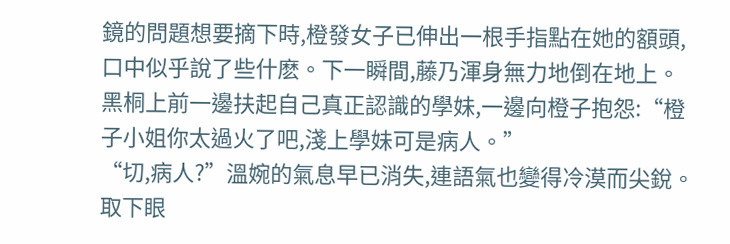鏡的問題想要摘下時,橙發女子已伸出一根手指點在她的額頭,口中似乎說了些什麽。下一瞬間,藤乃渾身無力地倒在地上。
黑桐上前一邊扶起自己真正認識的學妹,一邊向橙子抱怨:“橙子小姐你太過火了吧,淺上學妹可是病人。”
“切,病人?”溫婉的氣息早已消失,連語氣也變得冷漠而尖銳。取下眼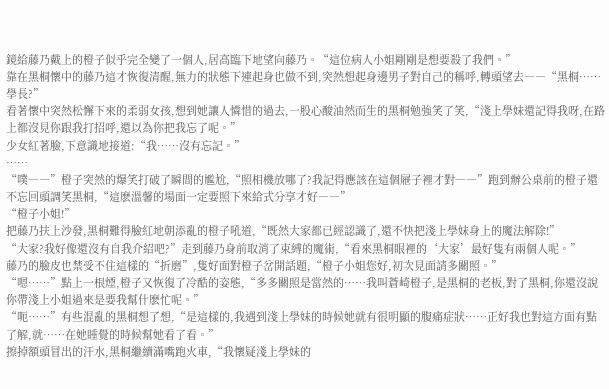鏡給藤乃戴上的橙子似乎完全變了一個人,居高臨下地望向藤乃。“這位病人小姐剛剛是想要殺了我們。”
靠在黑桐懷中的藤乃這才恢復清醒,無力的狀態下連起身也做不到,突然想起身邊男子對自己的稱呼,轉頭望去――“黑桐……學長?”
看著懷中突然松懈下來的柔弱女孩,想到她讓人憐惜的過去,一股心酸油然而生的黑桐勉強笑了笑,“淺上學妹還記得我呀,在路上都沒見你跟我打招呼,還以為你把我忘了呢。”
少女紅著臉,下意識地接道:“我……沒有忘記。”
……
“噗――”橙子突然的爆笑打破了瞬間的尷尬,“照相機放哪了?我記得應該在這個屜子裡才對――”跑到辦公桌前的橙子還不忘回頭調笑黑桐,“這麽溫馨的場面一定要照下來給式分享才好――”
“橙子小姐!”
把藤乃扶上沙發,黑桐難得臉紅地朝添亂的橙子吼道,“既然大家都已經認識了,還不快把淺上學妹身上的魔法解除!”
“大家?我好像還沒有自我介紹吧?”走到藤乃身前取消了束縛的魔術,“看來黑桐眼裡的‘大家’最好隻有兩個人呢。”
藤乃的臉皮也禁受不住這樣的“折磨”,隻好面對橙子岔開話題,“橙子小姐您好,初次見面請多關照。”
“嗯……”點上一根煙,橙子又恢復了冷酷的姿態,“多多關照是當然的……我叫蒼崎橙子,是黑桐的老板,對了黑桐,你還沒說你帶淺上小姐過來是要我幫什麽忙呢。”
“呃……”有些混亂的黑桐想了想,“是這樣的,我遇到淺上學妹的時候她就有很明顯的腹痛症狀……正好我也對這方面有點了解,就……在她睡覺的時候幫她看了看。”
擦掉額頭冒出的汗水,黑桐繼續滿嘴跑火車,“我懷疑淺上學妹的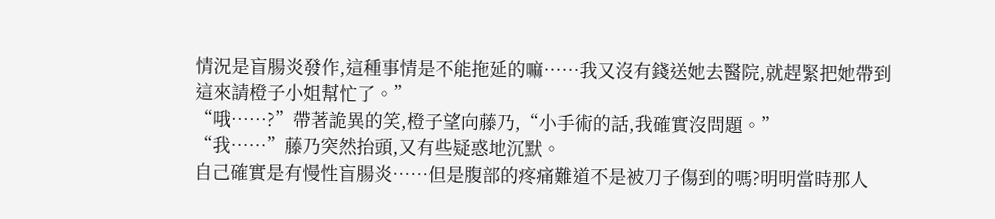情況是盲腸炎發作,這種事情是不能拖延的嘛……我又沒有錢送她去醫院,就趕緊把她帶到這來請橙子小姐幫忙了。”
“哦……?”帶著詭異的笑,橙子望向藤乃,“小手術的話,我確實沒問題。”
“我……”藤乃突然抬頭,又有些疑惑地沉默。
自己確實是有慢性盲腸炎……但是腹部的疼痛難道不是被刀子傷到的嗎?明明當時那人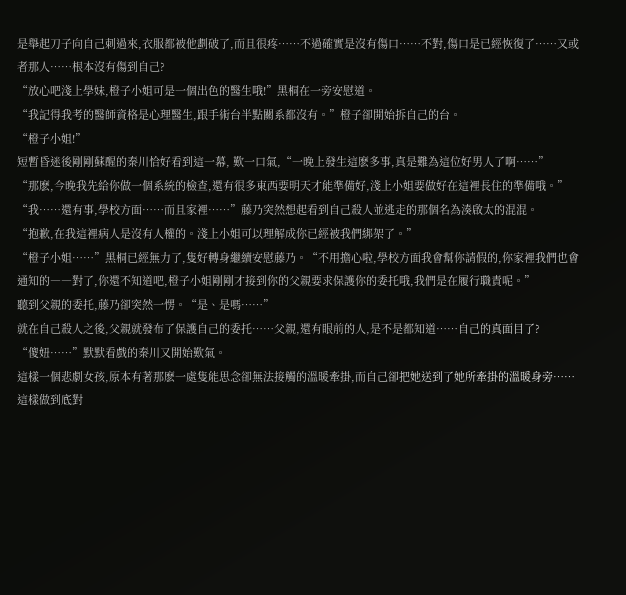是舉起刀子向自己刺過來,衣服都被他劃破了,而且很疼……不過確實是沒有傷口……不對,傷口是已經恢復了……又或者那人……根本沒有傷到自己?
“放心吧淺上學妹,橙子小姐可是一個出色的醫生哦!”黑桐在一旁安慰道。
“我記得我考的醫師資格是心理醫生,跟手術台半點關系都沒有。”橙子卻開始拆自己的台。
“橙子小姐!”
短暫昏迷後剛剛蘇醒的秦川恰好看到這一幕, 歎一口氣,“一晚上發生這麽多事,真是難為這位好男人了啊……”
“那麽,今晚我先給你做一個系統的檢查,還有很多東西要明天才能準備好,淺上小姐要做好在這裡長住的準備哦。”
“我……還有事,學校方面……而且家裡……”藤乃突然想起看到自己殺人並逃走的那個名為湊啟太的混混。
“抱歉,在我這裡病人是沒有人權的。淺上小姐可以理解成你已經被我們綁架了。”
“橙子小姐……”黑桐已經無力了,隻好轉身繼續安慰藤乃。“不用擔心啦,學校方面我會幫你請假的,你家裡我們也會通知的――對了,你還不知道吧,橙子小姐剛剛才接到你的父親要求保護你的委托哦,我們是在履行職責呢。”
聽到父親的委托,藤乃卻突然一愣。“是、是嗎……”
就在自己殺人之後,父親就發布了保護自己的委托……父親,還有眼前的人,是不是都知道……自己的真面目了?
“傻妞……”默默看戲的秦川又開始歎氣。
這樣一個悲劇女孩,原本有著那麽一處隻能思念卻無法接觸的溫暖牽掛,而自己卻把她送到了她所牽掛的溫暖身旁……這樣做到底對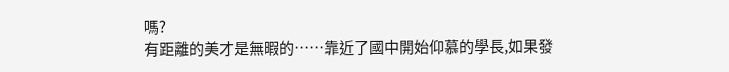嗎?
有距離的美才是無暇的……靠近了國中開始仰慕的學長,如果發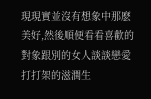現現實並沒有想象中那麽美好,然後順便看看喜歡的對象跟別的女人談談戀愛打打架的滋潤生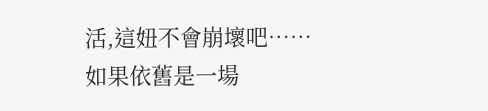活,這妞不會崩壞吧……
如果依舊是一場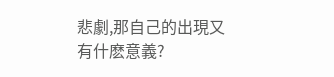悲劇,那自己的出現又有什麽意義?